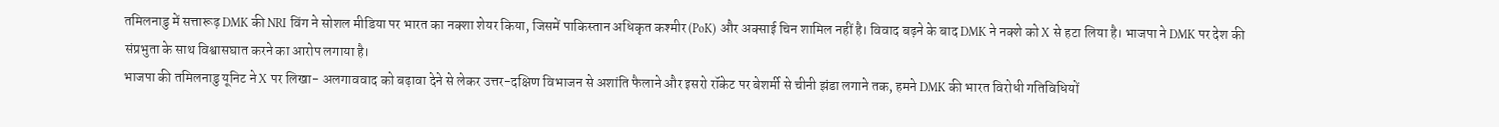तमिलनाडु में सत्तारूढ़ DMK की NRI विंग ने सोशल मीडिया पर भारत का नक्शा शेयर किया, जिसमें पाकिस्तान अधिकृत कश्मीर (PoK) और अक्साई चिन शामिल नहीं है। विवाद बढ़ने के बाद DMK ने नक्शे को X से हटा लिया है। भाजपा ने DMK पर देश की संप्रभुता के साथ विश्वासघात करने का आरोप लगाया है।
भाजपा की तमिलनाडु यूनिट ने X पर लिखा- अलगाववाद को बढ़ावा देने से लेकर उत्तर-दक्षिण विभाजन से अशांति फैलाने और इसरो रॉकेट पर बेशर्मी से चीनी झंडा लगाने तक, हमने DMK की भारत विरोधी गतिविधियों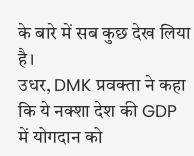के बारे में सब कुछ देख लिया है।
उधर, DMK प्रवक्ता ने कहा कि ये नक्शा देश की GDP में योगदान को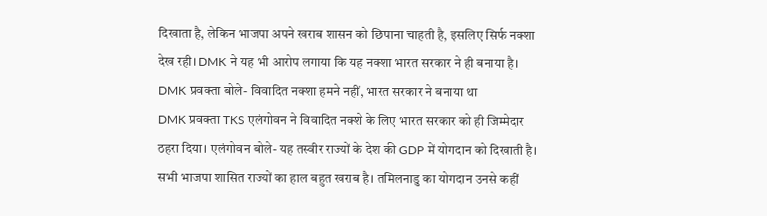दिखाता है, लेकिन भाजपा अपने खराब शासन को छिपाना चाहती है, इसलिए सिर्फ नक्शा देख रही। DMK ने यह भी आरोप लगाया कि यह नक्शा भारत सरकार ने ही बनाया है।
DMK प्रवक्ता बोले- विवादित नक्शा हमने नहीं, भारत सरकार ने बनाया था
DMK प्रवक्ता TKS एलंगोवन ने विवादित नक्शे के लिए भारत सरकार को ही जिम्मेदार ठहरा दिया। एलंगोवन बोले- यह तस्वीर राज्यों के देश की GDP में योगदान को दिखाती है। सभी भाजपा शासित राज्यों का हाल बहुत खराब है। तमिलनाडु का योगदान उनसे कहीं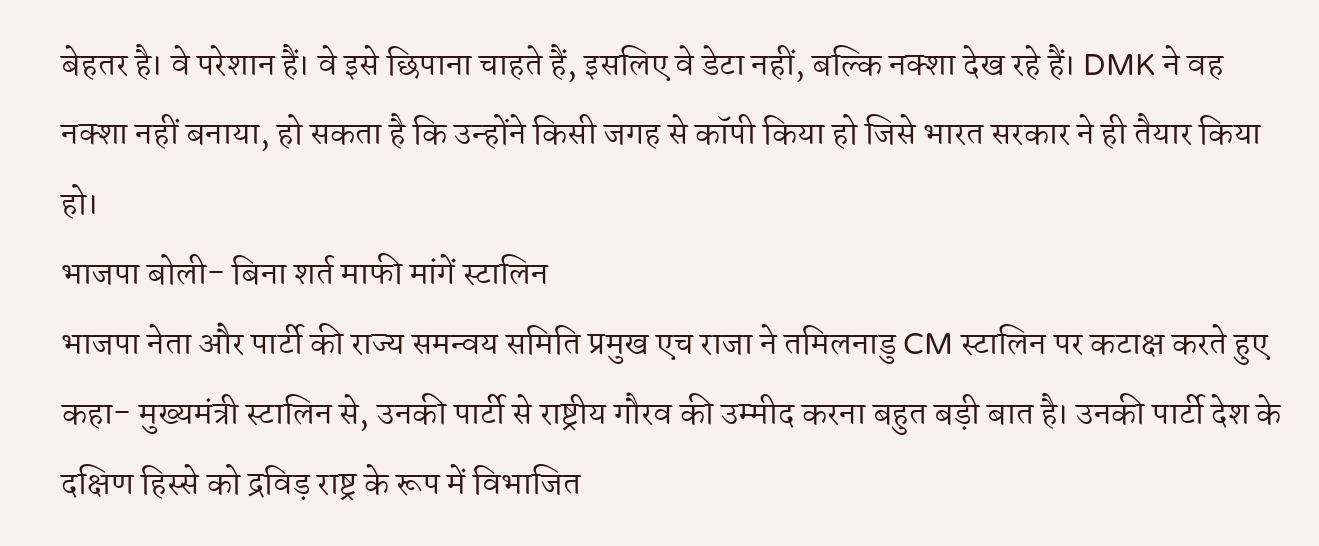बेहतर है। वे परेशान हैं। वे इसे छिपाना चाहते हैं, इसलिए वे डेटा नहीं, बल्कि नक्शा देख रहे हैं। DMK ने वह नक्शा नहीं बनाया, हो सकता है कि उन्होंने किसी जगह से कॉपी किया हो जिसे भारत सरकार ने ही तैयार किया हो।
भाजपा बोली- बिना शर्त माफी मांगें स्टालिन
भाजपा नेता और पार्टी की राज्य समन्वय समिति प्रमुख एच राजा ने तमिलनाडु CM स्टालिन पर कटाक्ष करते हुए कहा- मुख्यमंत्री स्टालिन से, उनकी पार्टी से राष्ट्रीय गौरव की उम्मीद करना बहुत बड़ी बात है। उनकी पार्टी देश के दक्षिण हिस्से को द्रविड़ राष्ट्र के रूप में विभाजित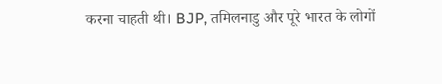करना चाहती थी। BJP, तमिलनाडु और पूरे भारत के लोगों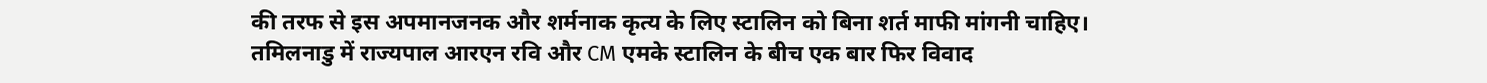की तरफ से इस अपमानजनक और शर्मनाक कृत्य के लिए स्टालिन को बिना शर्त माफी मांगनी चाहिए।
तमिलनाडु में राज्यपाल आरएन रवि और CM एमके स्टालिन के बीच एक बार फिर विवाद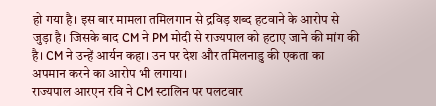हो गया है। इस बार मामला तमिलगान से द्रविड़ शब्द हटवाने के आरोप से जुड़ा है। जिसके बाद CM ने PM मोदी से राज्यपाल को हटाए जाने की मांग की है। CM ने उन्हें आर्यन कहा। उन पर देश और तमिलनाडु की एकता का अपमान करने का आरोप भी लगाया।
राज्यपाल आरएन रवि ने CM स्टालिन पर पलटवार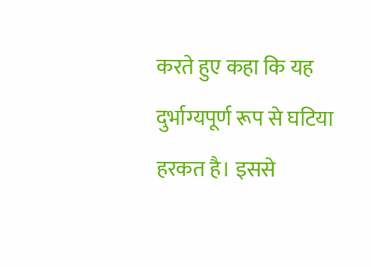करते हुए कहा कि यह दुर्भाग्यपूर्ण रूप से घटिया हरकत है। इससे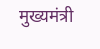मुख्यमंत्री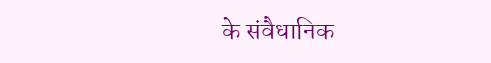के संवैधानिक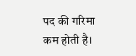पद की गरिमा कम होती है।